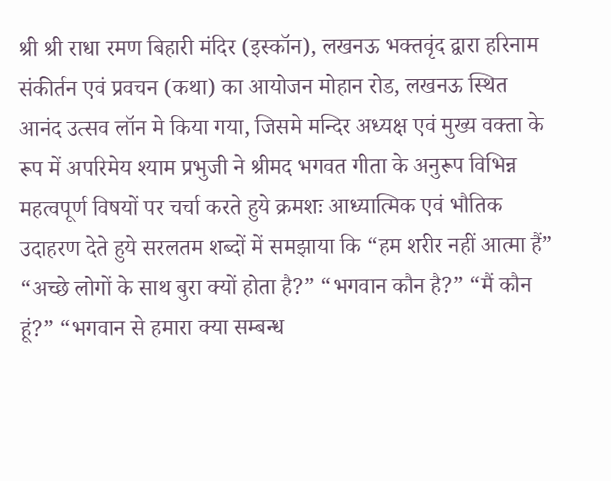श्री श्री राधा रमण बिहारी मंदिर (इस्कॉन), लखनऊ भक्तवृंद द्वारा हरिनाम संकीर्तन एवं प्रवचन (कथा) का आयोजन मोहान रोड, लखनऊ स्थित आनंद उत्सव लॉन मे किया गया, जिसमे मन्दिर अध्यक्ष एवं मुख्य वक्ता के रूप में अपरिमेय श्याम प्रभुजी ने श्रीमद भगवत गीता के अनुरूप विभिन्न महत्वपूर्ण विषयों पर चर्चा करते हुये क्रमशः आध्यात्मिक एवं भौतिक उदाहरण देते हुये सरलतम शब्दों में समझाया कि “हम शरीर नहीं आत्मा हैं” “अच्छे लोगों के साथ बुरा क्यों होता है?” “भगवान कौन है?” “मैं कौन हूं?” “भगवान से हमारा क्या सम्बन्ध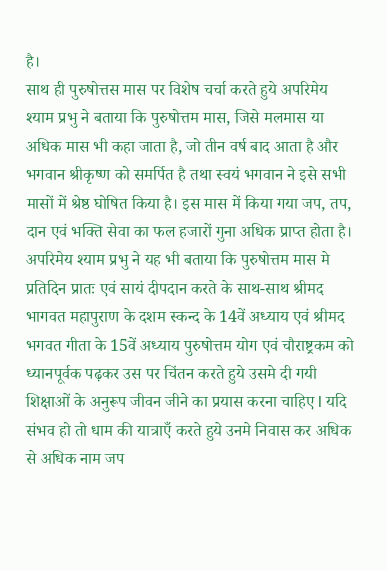है।
साथ ही पुरुषोत्तस मास पर विशेष चर्चा करते हुये अपरिमेय श्याम प्रभु ने बताया कि पुरुषोत्तम मास, जिसे मलमास या अधिक मास भी कहा जाता है, जो तीन वर्ष बाद आता है और भगवान श्रीकृष्ण को समर्पित है तथा स्वयं भगवान ने इसे सभी मासों में श्रेष्ठ घोषित किया है। इस मास में किया गया जप, तप, दान एवं भक्ति सेवा का फल हजारों गुना अधिक प्राप्त होता है।
अपरिमेय श्याम प्रभु ने यह भी बताया कि पुरुषोत्तम मास मे प्रतिदिन प्रातः एवं सायं दीपदान करते के साथ-साथ श्रीमद भागवत महापुराण के दशम स्कन्द के 14वें अध्याय एवं श्रीमद भगवत गीता के 15वें अध्याय पुरुषोत्तम योग एवं चौराष्ट्रकम को ध्यानपूर्वक पढ़कर उस पर चिंतन करते हुये उसमे दी गयी शिक्षाओं के अनुरूप जीवन जीने का प्रयास करना चाहिए l यदि संभव हो तो धाम की यात्राएँ करते हुये उनमे निवास कर अधिक से अधिक नाम जप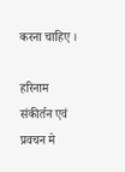करना चाहिए ।

हरिनाम संकीर्तन एवं प्रवचन मे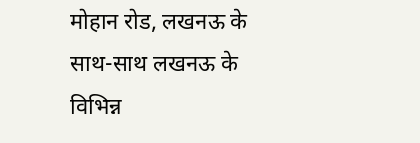मोहान रोड, लखनऊ के साथ-साथ लखनऊ के विभिन्न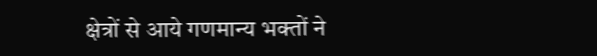क्षेत्रों से आये गणमान्य भक्तों ने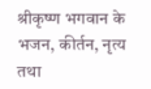श्रीकृष्ण भगवान के भजन, कीर्तन, नृत्य तथा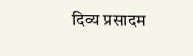दिव्य प्रसादम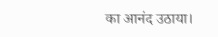का आनंद उठाया।